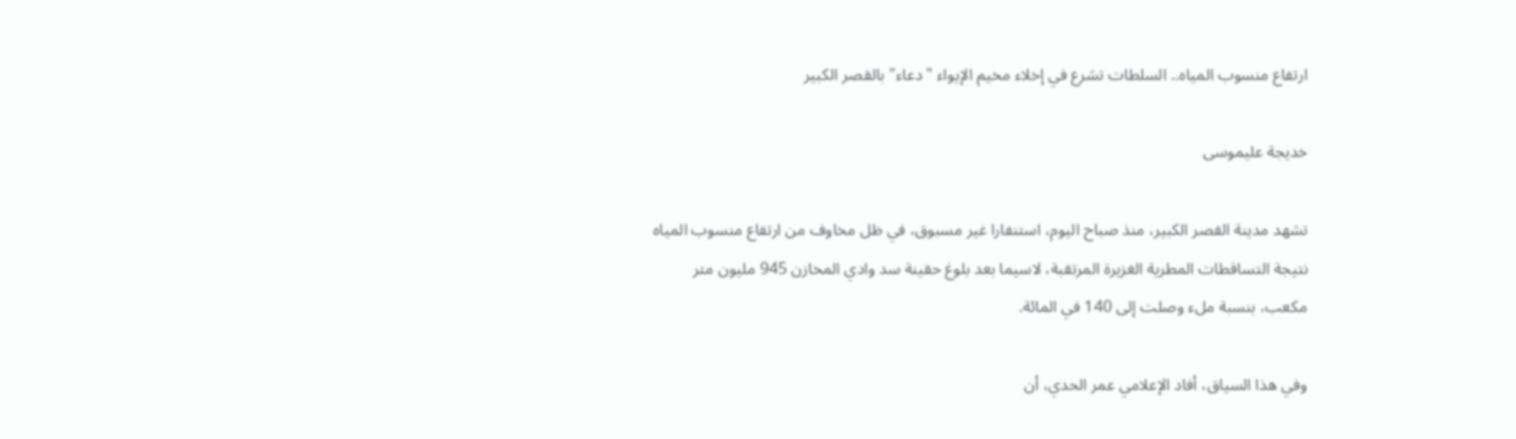ارتفاع منسوب المياه.. السلطات تشرع في إخلاء مخيم الإيواء "دعاء" بالقصر الكبير

خديجة عليموسى

تشهد مدينة القصر الكبير، منذ صباح اليوم، استنفارا غير مسبوق، في ظل مخاوف من ارتفاع منسوب المياه نتيجة التساقطات المطرية الغزيرة المرتقبة، لاسيما بعد بلوغ حقينة سد وادي المخازن 945 مليون متر مكعب، بنسبة ملء وصلت إلى 140 في المائة.

وفي هذا السياق، أفاد الإعلامي عمر الحدي، أن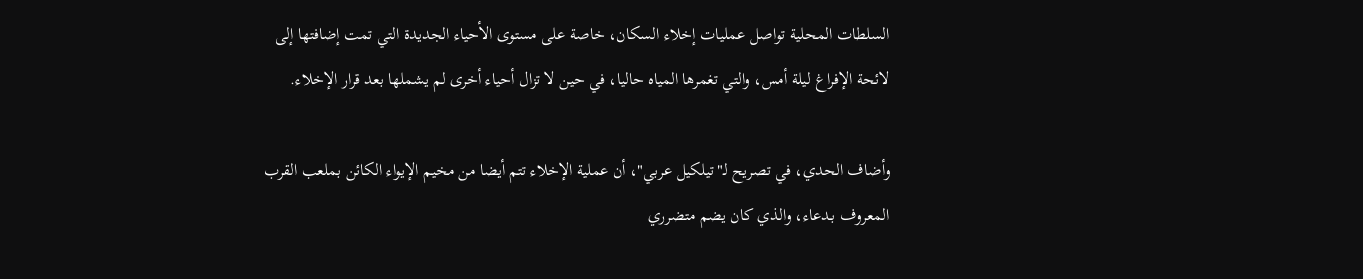السلطات المحلية تواصل عمليات إخلاء السكان، خاصة على مستوى الأحياء الجديدة التي تمت إضافتها إلى لائحة الإفراغ ليلة أمس، والتي تغمرها المياه حاليا، في حين لا تزال أحياء أخرى لم يشملها بعد قرار الإخلاء.

وأضاف الحدي، في تصريح لـ"تيلكيل عربي"، أن عملية الإخلاء تتم أيضا من مخيم الإيواء الكائن بملعب القرب المعروف بـدعاء، والذي كان يضم متضرري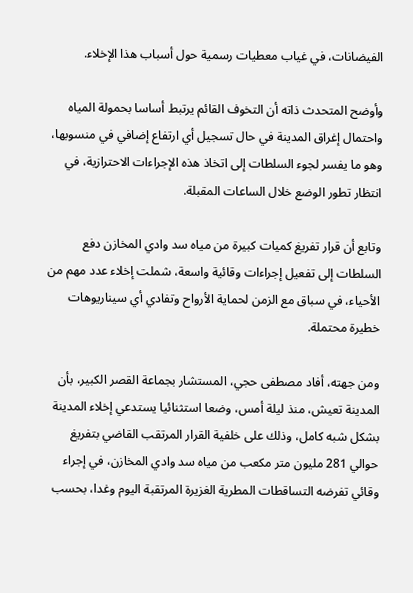الفيضانات، في غياب معطيات رسمية حول أسباب هذا الإخلاء.

وأوضح المتحدث ذاته أن التخوف القائم يرتبط أساسا بحمولة المياه واحتمال إغراق المدينة في حال تسجيل أي ارتفاع إضافي في منسوبها، وهو ما يفسر لجوء السلطات إلى اتخاذ هذه الإجراءات الاحترازية، في انتظار تطور الوضع خلال الساعات المقبلة.

وتابع أن قرار تفريغ كميات كبيرة من مياه سد وادي المخازن دفع السلطات إلى تفعيل إجراءات وقائية واسعة، شملت إخلاء عدد مهم من الأحياء، في سباق مع الزمن لحماية الأرواح وتفادي أي سيناريوهات خطيرة محتملة.

ومن جهته، أفاد مصطفى حجي، المستشار بجماعة القصر الكبير، بأن المدينة تعيش، منذ ليلة أمس، وضعا استثنائيا يستدعي إخلاء المدينة بشكل شبه كامل، وذلك على خلفية القرار المرتقب القاضي بتفريغ حوالي 281 مليون متر مكعب من مياه سد وادي المخازن، في إجراء وقائي تفرضه التساقطات المطرية الغزيرة المرتقبة اليوم وغدا، بحسب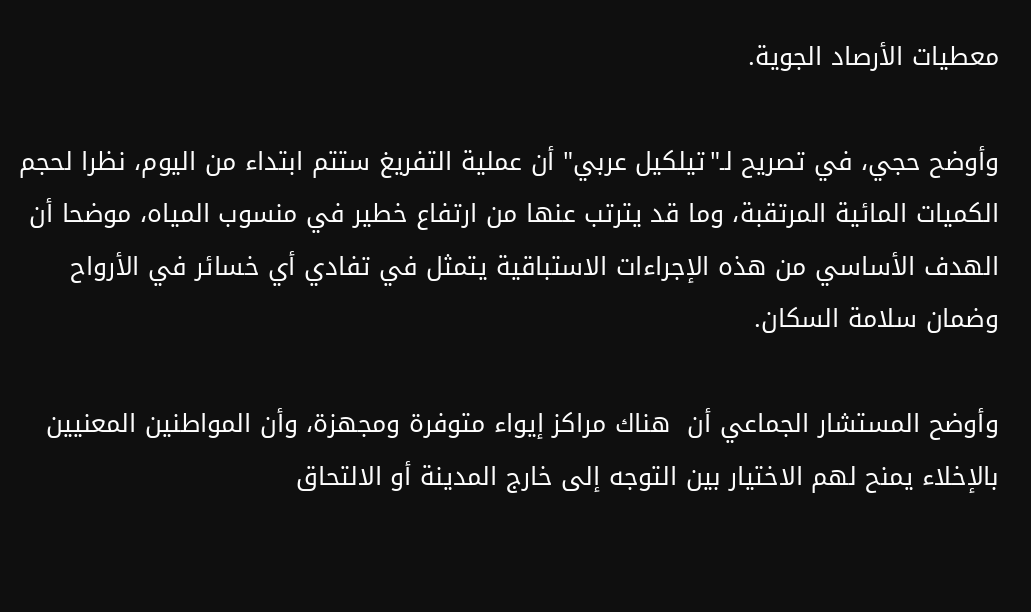معطيات الأرصاد الجوية.

وأوضح حجي، في تصريح لـ"تيلكيل عربي" أن عملية التفريغ ستتم ابتداء من اليوم، نظرا لحجم الكميات المائية المرتقبة، وما قد يترتب عنها من ارتفاع خطير في منسوب المياه، موضحا أن الهدف الأساسي من هذه الإجراءات الاستباقية يتمثل في تفادي أي خسائر في الأرواح وضمان سلامة السكان.

وأوضح المستشار الجماعي أن  هناك مراكز إيواء متوفرة ومجهزة، وأن المواطنين المعنيين بالإخلاء يمنح لهم الاختيار بين التوجه إلى خارج المدينة أو الالتحاق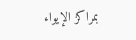بمراكز الإيواء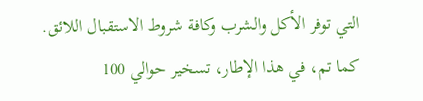التي توفر الأكل والشرب وكافة شروط الاستقبال اللائق. كما تم، في هذا الإطار، تسخير حوالي 100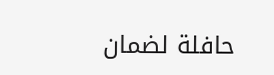حافلة لضمان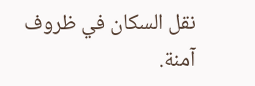نقل السكان في ظروف آمنة.